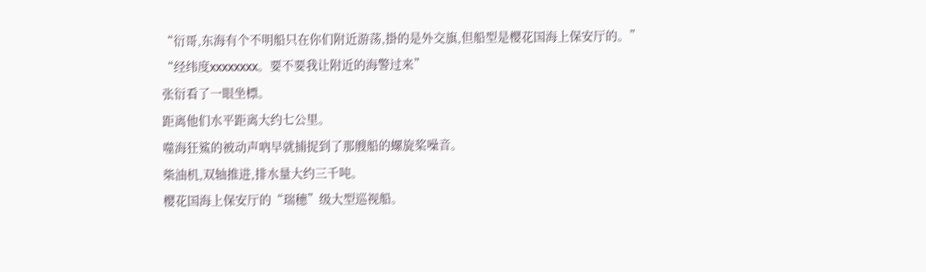“衍哥,东海有个不明船只在你们附近游荡,掛的是外交旗,但船型是樱花国海上保安厅的。”
“经纬度xxxxxxxx。要不要我让附近的海警过来”
张衍看了一眼坐標。
距离他们水平距离大约七公里。
噬海狂鯊的被动声吶早就捕捉到了那艘船的螺旋桨噪音。
柴油机,双轴推进,排水量大约三千吨。
樱花国海上保安厅的“瑞穗”级大型巡视船。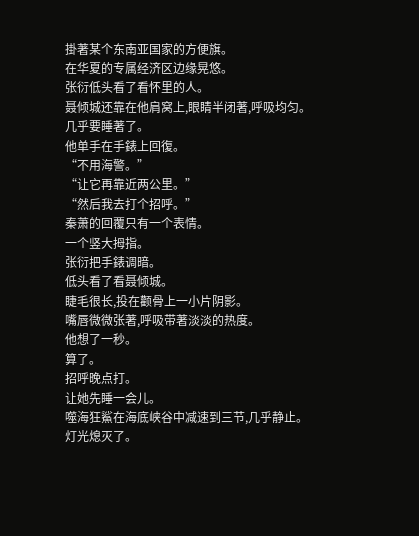掛著某个东南亚国家的方便旗。
在华夏的专属经济区边缘晃悠。
张衍低头看了看怀里的人。
聂倾城还靠在他肩窝上,眼睛半闭著,呼吸均匀。
几乎要睡著了。
他单手在手錶上回復。
“不用海警。”
“让它再靠近两公里。”
“然后我去打个招呼。”
秦萧的回覆只有一个表情。
一个竖大拇指。
张衍把手錶调暗。
低头看了看聂倾城。
睫毛很长,投在颧骨上一小片阴影。
嘴唇微微张著,呼吸带著淡淡的热度。
他想了一秒。
算了。
招呼晚点打。
让她先睡一会儿。
噬海狂鯊在海底峡谷中减速到三节,几乎静止。
灯光熄灭了。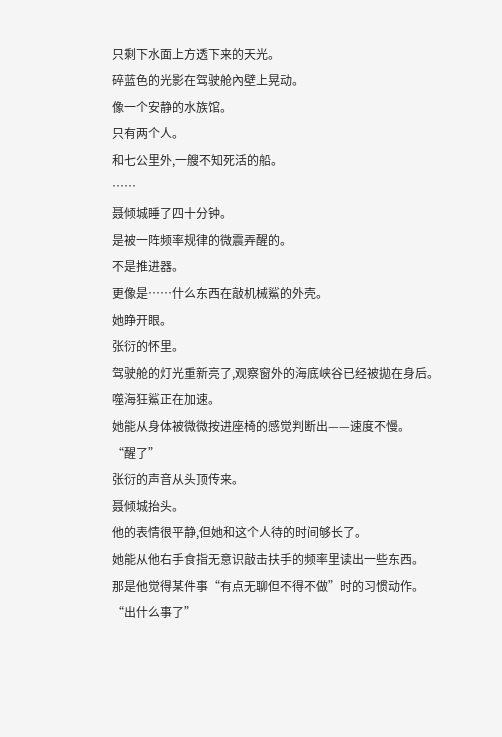只剩下水面上方透下来的天光。
碎蓝色的光影在驾驶舱內壁上晃动。
像一个安静的水族馆。
只有两个人。
和七公里外,一艘不知死活的船。
……
聂倾城睡了四十分钟。
是被一阵频率规律的微震弄醒的。
不是推进器。
更像是……什么东西在敲机械鯊的外壳。
她睁开眼。
张衍的怀里。
驾驶舱的灯光重新亮了,观察窗外的海底峡谷已经被拋在身后。
噬海狂鯊正在加速。
她能从身体被微微按进座椅的感觉判断出——速度不慢。
“醒了”
张衍的声音从头顶传来。
聂倾城抬头。
他的表情很平静,但她和这个人待的时间够长了。
她能从他右手食指无意识敲击扶手的频率里读出一些东西。
那是他觉得某件事“有点无聊但不得不做”时的习惯动作。
“出什么事了”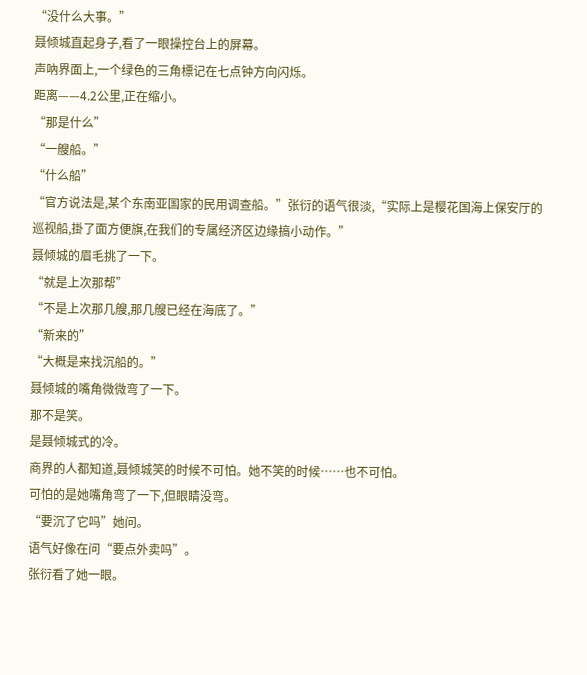“没什么大事。”
聂倾城直起身子,看了一眼操控台上的屏幕。
声吶界面上,一个绿色的三角標记在七点钟方向闪烁。
距离——4.2公里,正在缩小。
“那是什么”
“一艘船。”
“什么船”
“官方说法是,某个东南亚国家的民用调查船。”张衍的语气很淡,“实际上是樱花国海上保安厅的巡视船,掛了面方便旗,在我们的专属经济区边缘搞小动作。”
聂倾城的眉毛挑了一下。
“就是上次那帮”
“不是上次那几艘,那几艘已经在海底了。”
“新来的”
“大概是来找沉船的。”
聂倾城的嘴角微微弯了一下。
那不是笑。
是聂倾城式的冷。
商界的人都知道,聂倾城笑的时候不可怕。她不笑的时候……也不可怕。
可怕的是她嘴角弯了一下,但眼睛没弯。
“要沉了它吗”她问。
语气好像在问“要点外卖吗”。
张衍看了她一眼。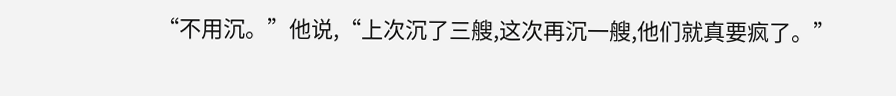“不用沉。”他说,“上次沉了三艘,这次再沉一艘,他们就真要疯了。”